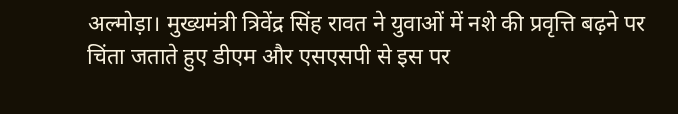अल्मोड़ा। मुख्यमंत्री त्रिवेंद्र सिंह रावत ने युवाओं में नशे की प्रवृत्ति बढ़ने पर चिंता जताते हुए डीएम और एसएसपी से इस पर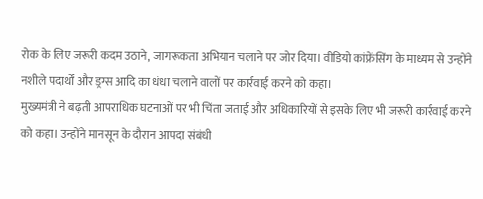रोक के लिए जरूरी कदम उठाने, जागरूकता अभियान चलाने पर जोर दिया। वीडियो कांफ्रेंसिंग के माध्यम से उन्होंने नशीले पदार्थों और ड्रग्स आदि का धंधा चलाने वालों पर कार्रवाई करने को कहा।
मुख्यमंत्री ने बढ़ती आपराधिक घटनाओं पर भी चिंता जताई और अधिकारियों से इसके लिए भी जरूरी कार्रवाई करने को कहा। उन्होंने मानसून के दौरान आपदा संबंधी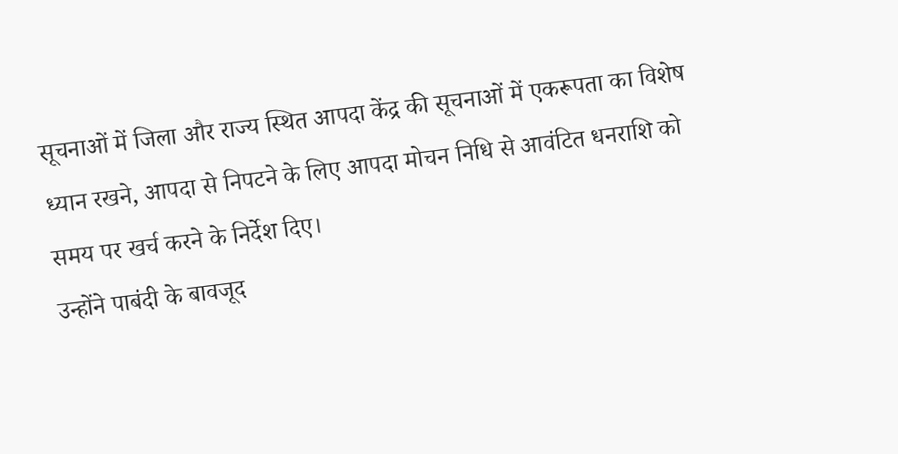सूचनाओं में जिला और राज्य स्थित आपदा केंद्र की सूचनाओं में एकरूपता का विशेष ध्यान रखने, आपदा से निपटने के लिए आपदा मोचन निधि से आवंटित धनराशि को समय पर खर्च करने के निर्देश दिए।
उन्होंने पाबंदी के बावजूद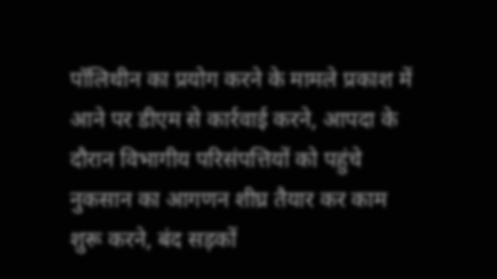पॉलिथीन का प्रयोग करने के मामले प्रकाश में आने पर डीएम से कार्रवाई करने, आपदा के दौरान विभागीय परिसंपत्तियों को पहुंचे नुकसान का आगणन शीघ्र तैयार कर काम शुरू करने, बंद सड़कों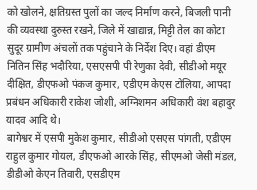को खोलने, क्षतिग्रस्त पुलों का जल्द निर्माण करने, बिजली पानी की व्यवस्था दुरुस्त रखने, जिले में खाद्यान्न, मिट्टी तेल का कोटा सुदूर ग्रामीण अंचलों तक पहुंचाने के निर्देश दिए। वहां डीएम नितिन सिंह भदौरिया, एसएसपी पी रेणुका देवी, सीडीओ मयूर दीक्षित, डीएफओ पंकज कुमार, एडीएम केएस टोलिया, आपदा प्रबंधन अधिकारी राकेश जोशी, अग्निशमन अधिकारी वंश बहादुर यादव आदि थे।
बागेश्वर में एसपी मुकेश कुमार, सीडीओ एसएस पांगती, एडीएम राहुल कुमार गोयल, डीएफओ आरके सिंह, सीएमओ जेसी मंडल, डीडीओ केएन तिवारी, एसडीएम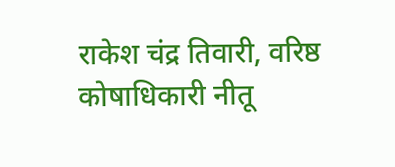राकेश चंद्र तिवारी, वरिष्ठ कोषाधिकारी नीतू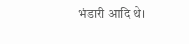भंडारी आदि थे।